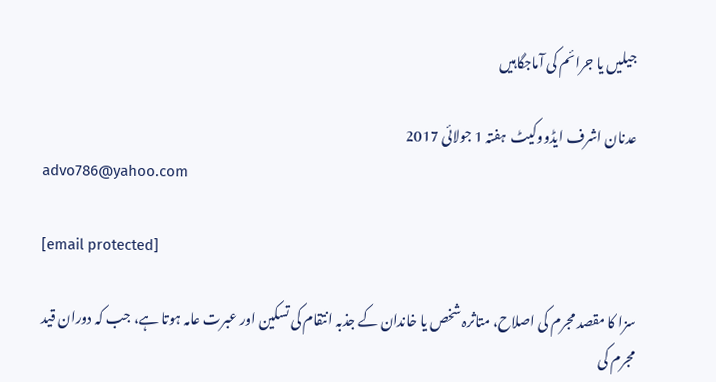جیلیں یا جرائم کی آماجگاہیں

عدنان اشرف ایڈووکیٹ  ہفتہ 1 جولائی 2017
advo786@yahoo.com

[email protected]

سزا کا مقصد مجرم کی اصلاح، متاثرہ شخص یا خاندان کے جذبہ انتقام کی تسکین اور عبرت عامہ ہوتا ہے، جب کہ دوران قید مجرم کی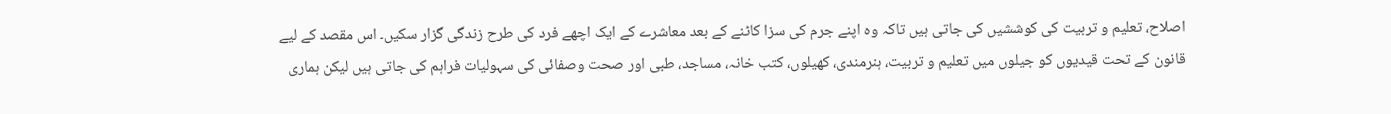اصلاح، تعلیم و تربیت کی کوششیں کی جاتی ہیں تاکہ وہ اپنے جرم کی سزا کاٹنے کے بعد معاشرے کے ایک اچھے فرد کی طرح زندگی گزار سکیں۔ اس مقصد کے لیے قانون کے تحت قیدیوں کو جیلوں میں تعلیم و تربیت، ہنرمندی، کھیلوں، کتب خانہ، مساجد، طبی اور صحت وصفائی کی سہولیات فراہم کی جاتی ہیں لیکن ہماری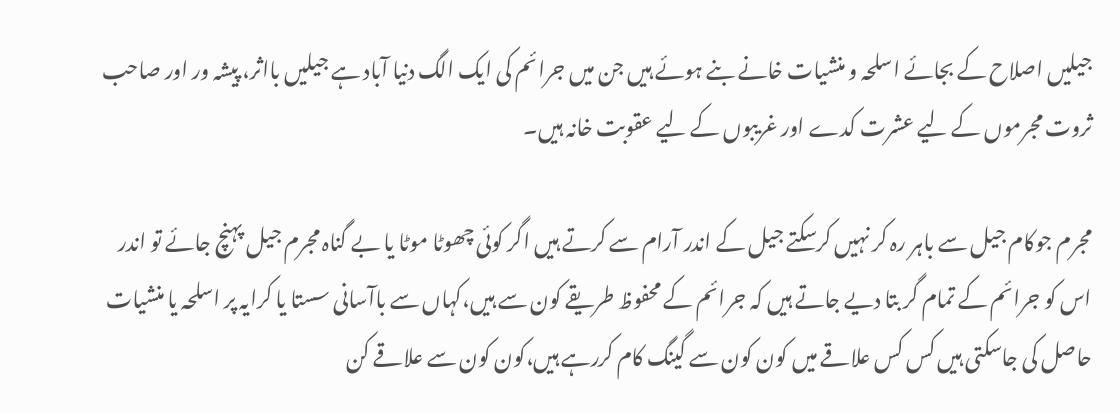جیلیں اصلاح کے بجائے اسلحہ و منشیات خانے بنے ہوئے ہیں جن میں جرائم کی ایک الگ دنیا آباد ہے جیلیں بااثر، پیشہ ور اور صاحب ثروت مجرموں کے لیے عشرت کدے اور غریبوں کے لیے عقوبت خانہ ہیں۔

مجرم جوکام جیل سے باہر رہ کر نہیں کرسکتے جیل کے اندر آرام سے کرتے ہیں اگر کوئی چھوٹا موٹا یا بے گناہ مجرم جیل پہنچ جائے تو اندر اس کو جرائم کے تمام گر بتا دیے جاتے ہیں کہ جرائم کے محفوظ طریقے کون سے ہیں،کہاں سے باآسانی سستا یا کرایہ پر اسلحہ یا منشیات حاصل کی جاسکتی ہیں کس کس علاقے میں کون کون سے گینگ کام کررہے ہیں،کون کون سے علاقے کن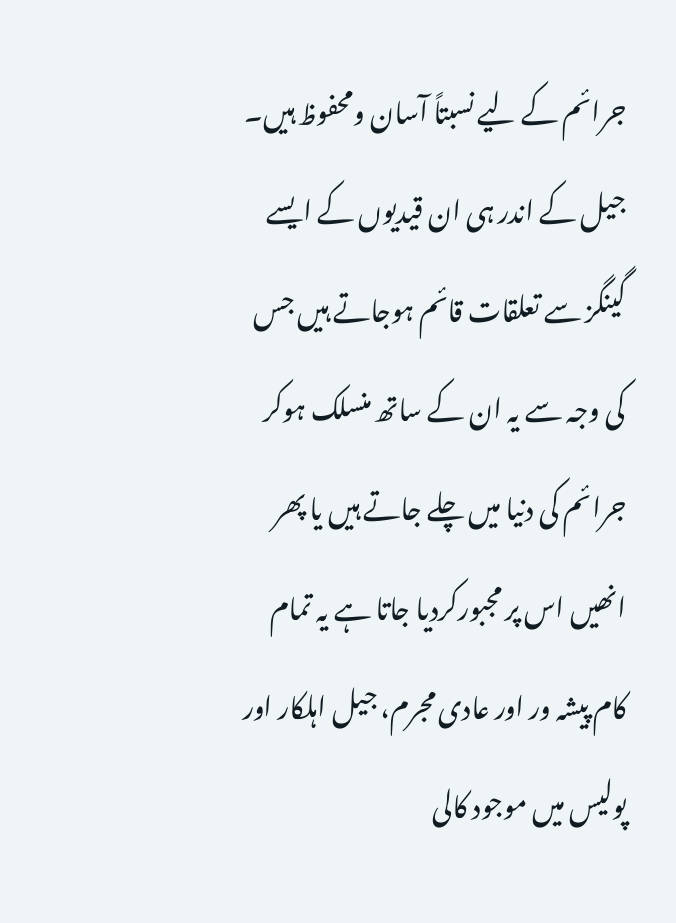جرائم کے لیے نسبتاً آسان ومحفوظ ہیں۔ جیل کے اندر ہی ان قیدیوں کے ایسے گینگز سے تعلقات قائم ہوجاتے ہیں جس کی وجہ سے یہ ان کے ساتھ منسلک ہوکر جرائم کی دنیا میں چلے جاتے ہیں یا پھر انھیں اس پر مجبورکردیا جاتا ہے یہ تمام کام پیشہ ور اور عادی مجرم، جیل اہلکار اور پولیس میں موجود کالی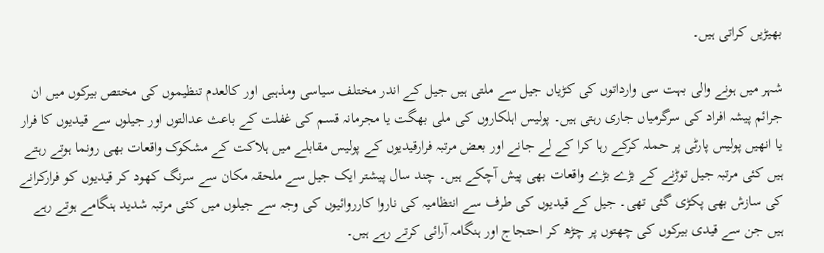بھیڑیں کراتی ہیں۔

شہر میں ہونے والی بہت سی وارداتوں کی کڑیاں جیل سے ملتی ہیں جیل کے اندر مختلف سیاسی ومذہبی اور کالعدم تنظیموں کی مختص بیرکوں میں ان جرائم پیشہ افراد کی سرگرمیاں جاری رہتی ہیں۔ پولیس اہلکاروں کی ملی بھگت یا مجرمانہ قسم کی غفلت کے باعث عدالتوں اور جیلوں سے قیدیوں کا فرار یا انھیں پولیس پارٹی پر حملہ کرکے رہا کرا کے لے جانے اور بعض مرتبہ فرارقیدیوں کے پولیس مقابلے میں ہلاکت کے مشکوک واقعات بھی رونما ہوتے رہتے ہیں کئی مرتبہ جیل توڑنے کے بڑے بڑے واقعات بھی پیش آچکے ہیں۔ چند سال پیشتر ایک جیل سے ملحقہ مکان سے سرنگ کھود کر قیدیوں کو فرارکرانے کی سازش بھی پکڑی گئی تھی۔ جیل کے قیدیوں کی طرف سے انتظامیہ کی ناروا کارروائیوں کی وجہ سے جیلوں میں کئی مرتبہ شدید ہنگامے ہوتے رہے ہیں جن سے قیدی بیرکوں کی چھتوں پر چڑھ کر احتجاج اور ہنگامہ آرائی کرتے رہے ہیں۔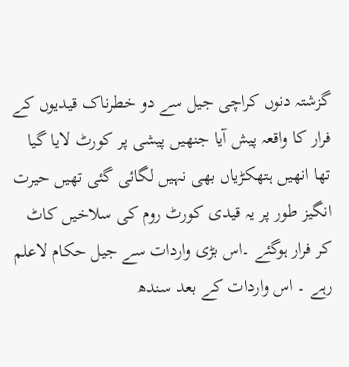گزشتہ دنوں کراچی جیل سے دو خطرناک قیدیوں کے فرار کا واقعہ پیش آیا جنھیں پیشی پر کورٹ لایا گیا تھا انھیں ہتھکڑیاں بھی نہیں لگائی گئی تھیں حیرت انگیز طور پر یہ قیدی کورٹ روم کی سلاخیں کاٹ کر فرار ہوگئے ۔اس بڑی واردات سے جیل حکام لاعلم رہے ۔ اس واردات کے بعد سندھ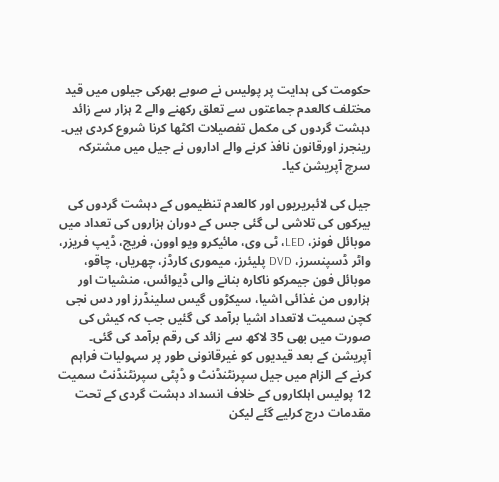حکومت کی ہدایت پر پولیس نے صوبے بھرکی جیلوں میں قید مختلف کالعدم جماعتوں سے تعلق رکھنے والے 2 ہزار سے زائد دہشت گردوں کی مکمل تفصیلات اکٹھا کرنا شروع کردی ہیں۔ رینجرز اورقانون نافذ کرنے والے اداروں نے جیل میں مشترکہ سرچ آپریشن کیا۔

جیل کی لائبریریوں اور کالعدم تنظیموں کے دہشت گردوں کی بیرکوں کی تلاشی لی گئی جس کے دوران ہزاروں کی تعداد میں موبائل فونز، LED، ٹی وی، مائیکرو ویو اوون، فریج، ڈیپ فریزر، واٹر ڈسپنسرز، DVD پلیئرز، میموری کارڈز، چھریاں، چاقو، موبائل فون جیمرکو ناکارہ بنانے والی ڈیوائس، منشیات اور ہزاروں من غذائی اشیا، سیکڑوں گیس سلینڈرز اور دس نجی کچن سمیت لاتعداد اشیا برآمد کی گئیں جب کہ کیش کی صورت میں بھی 35 لاکھ سے زائد کی رقم برآمد کی گئی۔ آپریشن کے بعد قیدیوں کو غیرقانونی طور پر سہولیات فراہم کرنے کے الزام میں جیل سپرنٹنڈنٹ و ڈپٹی سپرنٹنڈنٹ سمیت 12 پولیس اہلکاروں کے خلاف انسداد دہشت گردی کے تحت مقدمات درج کرلیے گئے لیکن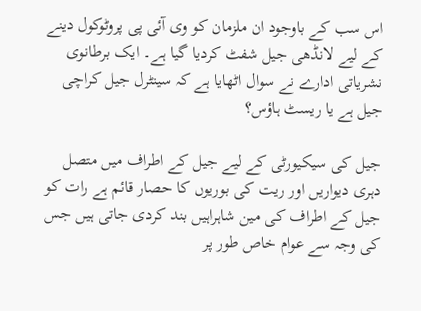اس سب کے باوجود ان ملزمان کو وی آئی پی پروٹوکول دینے کے لیے لانڈھی جیل شفٹ کردیا گیا ہے۔ ایک برطانوی نشریاتی ادارے نے سوال اٹھایا ہے کہ سینٹرل جیل کراچی جیل ہے یا ریسٹ ہاؤس؟

جیل کی سیکیورٹی کے لیے جیل کے اطراف میں متصل دہری دیواریں اور ریت کی بوریوں کا حصار قائم ہے رات کو جیل کے اطراف کی مین شاہراہیں بند کردی جاتی ہیں جس کی وجہ سے عوام خاص طور پر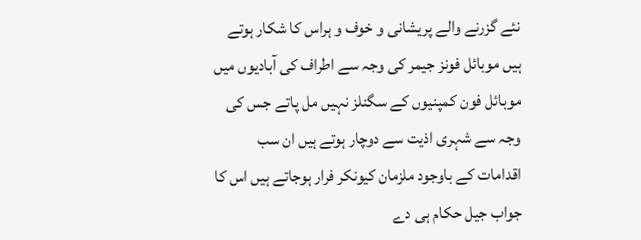نئے گزرنے والے پریشانی و خوف و ہراس کا شکار ہوتے ہیں موبائل فونز جیمر کی وجہ سے اطراف کی آبادیوں میں موبائل فون کمپنیوں کے سگنلز نہیں مل پاتے جس کی وجہ سے شہری اذیت سے دوچار ہوتے ہیں ان سب اقدامات کے باوجود ملزمان کیونکر فرار ہوجاتے ہیں اس کا جواب جیل حکام ہی دے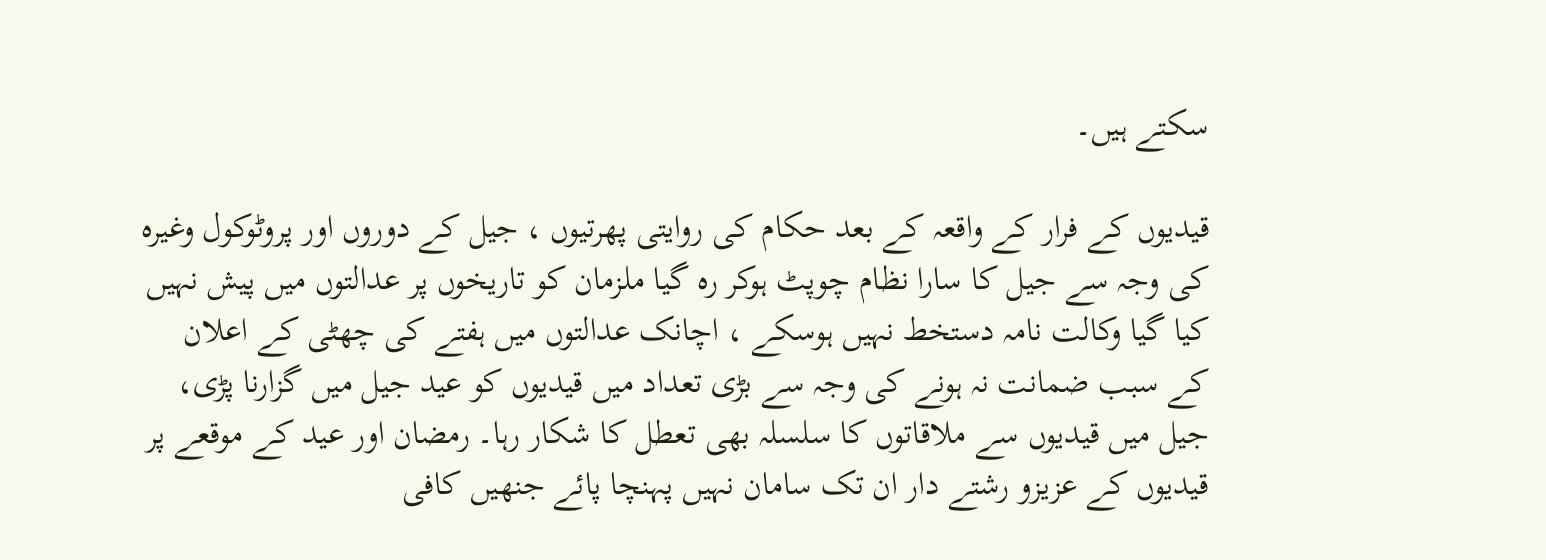سکتے ہیں۔

قیدیوں کے فرار کے واقعہ کے بعد حکام کی روایتی پھرتیوں ، جیل کے دوروں اور پروٹوکول وغیرہ کی وجہ سے جیل کا سارا نظام چوپٹ ہوکر رہ گیا ملزمان کو تاریخوں پر عدالتوں میں پیش نہیں کیا گیا وکالت نامہ دستخط نہیں ہوسکے ، اچانک عدالتوں میں ہفتے کی چھٹی کے اعلان کے سبب ضمانت نہ ہونے کی وجہ سے بڑی تعداد میں قیدیوں کو عید جیل میں گزارنا پڑی، جیل میں قیدیوں سے ملاقاتوں کا سلسلہ بھی تعطل کا شکار رہا۔ رمضان اور عید کے موقعے پر قیدیوں کے عزیزو رشتے دار ان تک سامان نہیں پہنچا پائے جنھیں کافی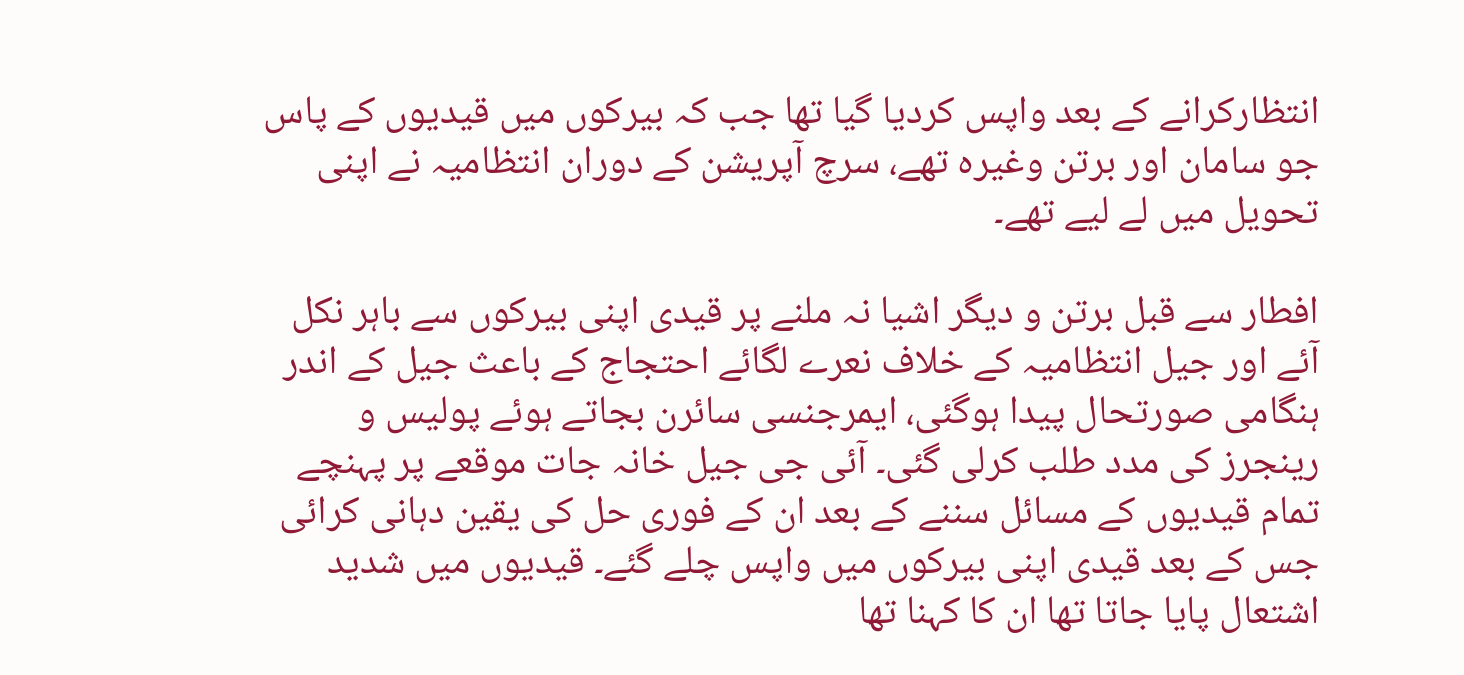انتظارکرانے کے بعد واپس کردیا گیا تھا جب کہ بیرکوں میں قیدیوں کے پاس جو سامان اور برتن وغیرہ تھے، سرچ آپریشن کے دوران انتظامیہ نے اپنی تحویل میں لے لیے تھے۔

افطار سے قبل برتن و دیگر اشیا نہ ملنے پر قیدی اپنی بیرکوں سے باہر نکل آئے اور جیل انتظامیہ کے خلاف نعرے لگائے احتجاج کے باعث جیل کے اندر ہنگامی صورتحال پیدا ہوگئی، ایمرجنسی سائرن بجاتے ہوئے پولیس و رینجرز کی مدد طلب کرلی گئی۔ آئی جی جیل خانہ جات موقعے پر پہنچے تمام قیدیوں کے مسائل سننے کے بعد ان کے فوری حل کی یقین دہانی کرائی جس کے بعد قیدی اپنی بیرکوں میں واپس چلے گئے۔ قیدیوں میں شدید اشتعال پایا جاتا تھا ان کا کہنا تھا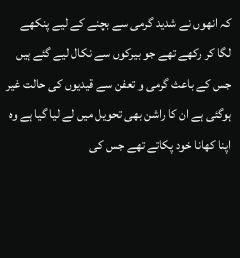کہ انھوں نے شدید گرمی سے بچنے کے لیے پنکھے لگا کر رکھے تھے جو بیرکوں سے نکال لیے گئے ہیں جس کے باعث گرمی و تعفن سے قیدیوں کی حالت غیر ہوگئی ہے ان کا راشن بھی تحویل میں لے لیا گیا ہے وہ اپنا کھانا خود پکاتے تھے جس کی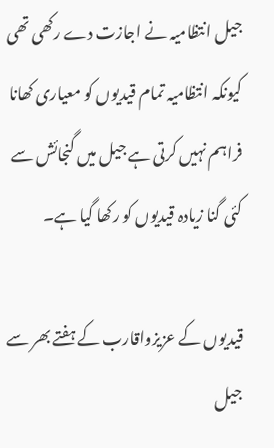جیل انتظامیہ نے اجازت دے رکھی تھی کیونکہ انتظامیہ تمام قیدیوں کو معیاری کھانا فراہم نہیں کرتی ہے جیل میں گنجائش سے کئی گنا زیادہ قیدیوں کو رکھا گیا ہے۔

قیدیوں کے عزیزواقارب کے ہفتے بھر سے جیل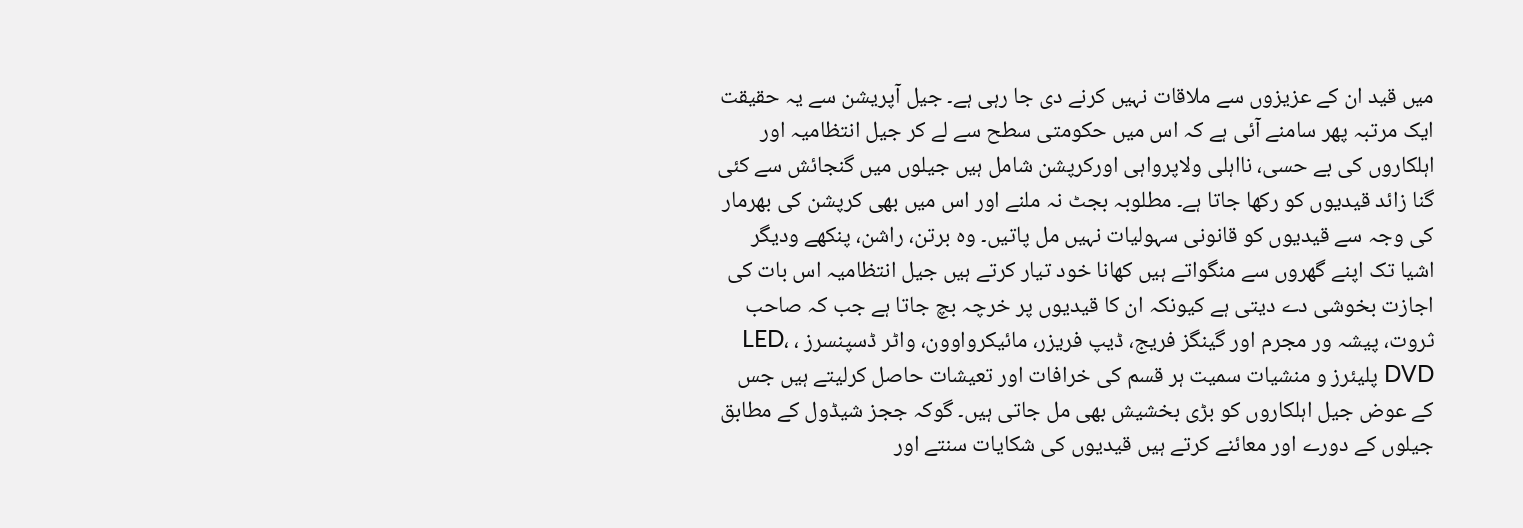میں قید ان کے عزیزوں سے ملاقات نہیں کرنے دی جا رہی ہے۔ جیل آپریشن سے یہ حقیقت ایک مرتبہ پھر سامنے آئی ہے کہ اس میں حکومتی سطح سے لے کر جیل انتظامیہ اور اہلکاروں کی بے حسی، نااہلی ولاپرواہی اورکرپشن شامل ہیں جیلوں میں گنجائش سے کئی گنا زائد قیدیوں کو رکھا جاتا ہے۔ مطلوبہ بجٹ نہ ملنے اور اس میں بھی کرپشن کی بھرمار کی وجہ سے قیدیوں کو قانونی سہولیات نہیں مل پاتیں۔ وہ برتن، راشن، پنکھے ودیگر اشیا تک اپنے گھروں سے منگواتے ہیں کھانا خود تیار کرتے ہیں جیل انتظامیہ اس بات کی اجازت بخوشی دے دیتی ہے کیونکہ ان کا قیدیوں پر خرچہ بچ جاتا ہے جب کہ صاحب ثروت، پیشہ ور مجرم اور گینگز فریج، ڈیپ فریزر، مائیکرواوون، واٹر ڈسپنسرز ، LED، DVD پلیئرز و منشیات سمیت ہر قسم کی خرافات اور تعیشات حاصل کرلیتے ہیں جس کے عوض جیل اہلکاروں کو بڑی بخشیش بھی مل جاتی ہیں۔ گوکہ ججز شیڈول کے مطابق جیلوں کے دورے اور معائنے کرتے ہیں قیدیوں کی شکایات سنتے اور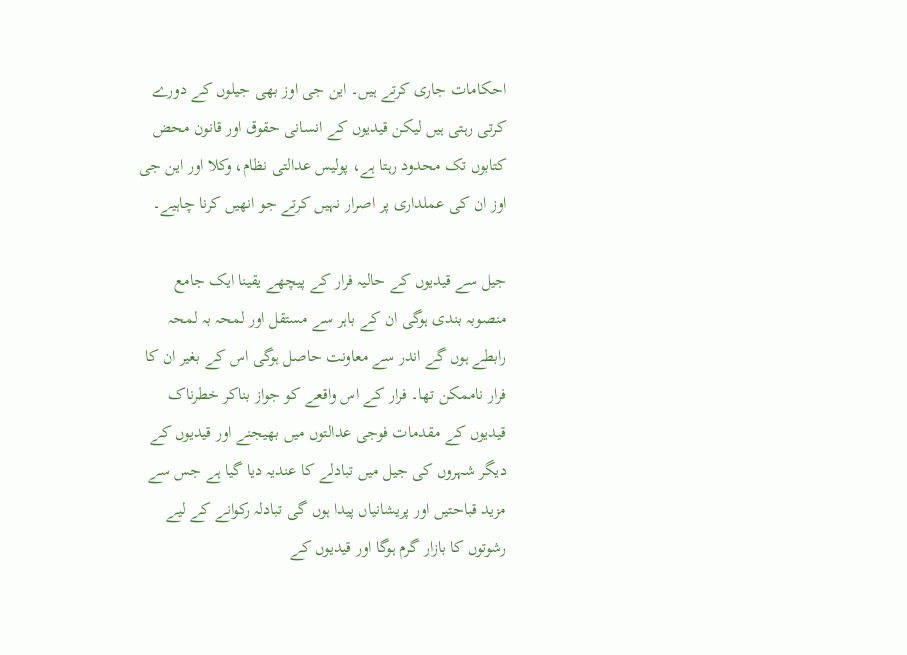احکامات جاری کرتے ہیں۔ این جی اوز بھی جیلوں کے دورے کرتی رہتی ہیں لیکن قیدیوں کے انسانی حقوق اور قانون محض کتابوں تک محدود رہتا ہے، پولیس عدالتی نظام، وکلا اور این جی اوز ان کی عملداری پر اصرار نہیں کرتے جو انھیں کرنا چاہیے۔

جیل سے قیدیوں کے حالیہ فرار کے پیچھے یقینا ایک جامع منصوبہ بندی ہوگی ان کے باہر سے مستقل اور لمحہ بہ لمحہ رابطے ہوں گے اندر سے معاونت حاصل ہوگی اس کے بغیر ان کا فرار ناممکن تھا۔ فرار کے اس واقعے کو جواز بناکر خطرناک قیدیوں کے مقدمات فوجی عدالتوں میں بھیجنے اور قیدیوں کے دیگر شہروں کی جیل میں تبادلے کا عندیہ دیا گیا ہے جس سے مزید قباحتیں اور پریشانیاں پیدا ہوں گی تبادلہ رکوانے کے لیے رشوتوں کا بازار گرم ہوگا اور قیدیوں کے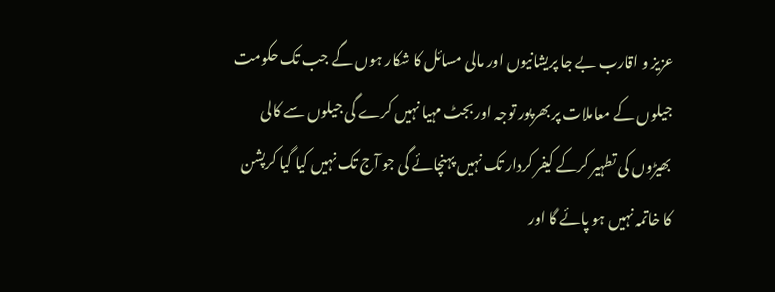عزیز و اقارب بے جا پریشانیوں اور مالی مسائل کا شکار ہوں گے جب تک حکومت جیلوں کے معاملات پر بھرپور توجہ اور بجٹ مہیا نہیں کرے گی جیلوں سے کالی بھیڑوں کی تطہیر کرکے کیفر کردار تک نہیں پہنچائے گی جو آج تک نہیں کیا گیا کرپشن کا خاتمہ نہیں ہو پائے گا اور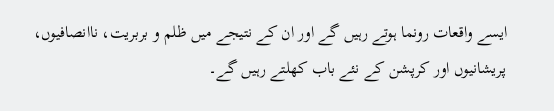ایسے واقعات رونما ہوتے رہیں گے اور ان کے نتیجے میں ظلم و بربریت، ناانصافیوں، پریشانیوں اور کرپشن کے نئے باب کھلتے رہیں گے۔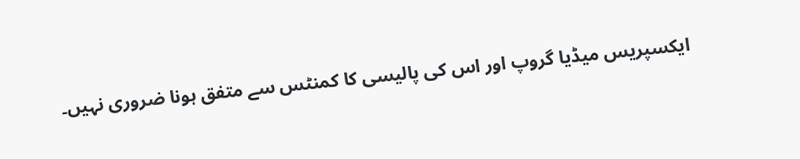ایکسپریس میڈیا گروپ اور اس کی پالیسی کا کمنٹس سے متفق ہونا ضروری نہیں۔